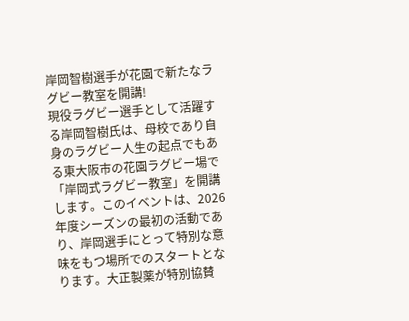岸岡智樹選手が花園で新たなラグビー教室を開講!
現役ラグビー選手として活躍する岸岡智樹氏は、母校であり自身のラグビー人生の起点でもある東大阪市の花園ラグビー場で「岸岡式ラグビー教室」を開講します。このイベントは、2026年度シーズンの最初の活動であり、岸岡選手にとって特別な意味をもつ場所でのスタートとなります。大正製薬が特別協賛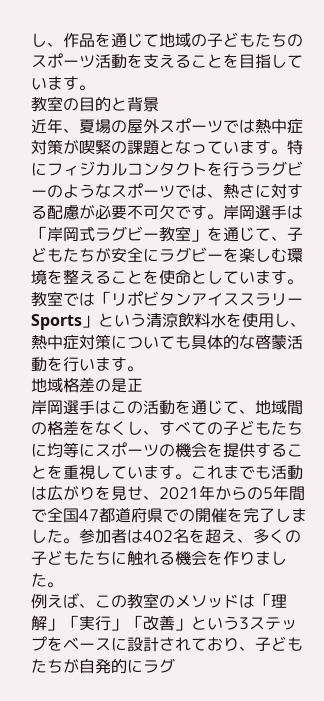し、作品を通じて地域の子どもたちのスポーツ活動を支えることを目指しています。
教室の目的と背景
近年、夏場の屋外スポーツでは熱中症対策が喫緊の課題となっています。特にフィジカルコンタクトを行うラグビーのようなスポーツでは、熱さに対する配慮が必要不可欠です。岸岡選手は「岸岡式ラグビー教室」を通じて、子どもたちが安全にラグビーを楽しむ環境を整えることを使命としています。教室では「リポビタンアイススラリーSports」という清涼飲料水を使用し、熱中症対策についても具体的な啓蒙活動を行います。
地域格差の是正
岸岡選手はこの活動を通じて、地域間の格差をなくし、すべての子どもたちに均等にスポーツの機会を提供することを重視しています。これまでも活動は広がりを見せ、2021年からの5年間で全国47都道府県での開催を完了しました。参加者は402名を超え、多くの子どもたちに触れる機会を作りました。
例えば、この教室のメソッドは「理解」「実行」「改善」という3ステップをベースに設計されており、子どもたちが自発的にラグ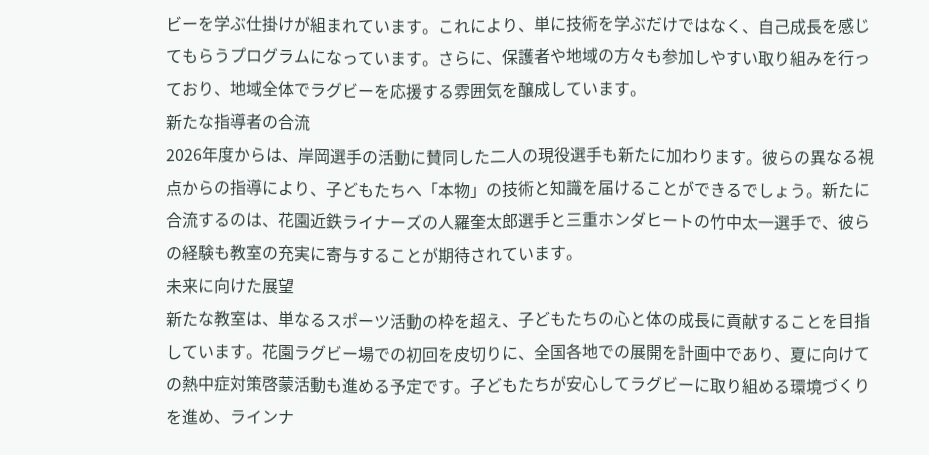ビーを学ぶ仕掛けが組まれています。これにより、単に技術を学ぶだけではなく、自己成長を感じてもらうプログラムになっています。さらに、保護者や地域の方々も参加しやすい取り組みを行っており、地域全体でラグビーを応援する雰囲気を醸成しています。
新たな指導者の合流
2026年度からは、岸岡選手の活動に賛同した二人の現役選手も新たに加わります。彼らの異なる視点からの指導により、子どもたちへ「本物」の技術と知識を届けることができるでしょう。新たに合流するのは、花園近鉄ライナーズの人羅奎太郎選手と三重ホンダヒートの竹中太一選手で、彼らの経験も教室の充実に寄与することが期待されています。
未来に向けた展望
新たな教室は、単なるスポーツ活動の枠を超え、子どもたちの心と体の成長に貢献することを目指しています。花園ラグビー場での初回を皮切りに、全国各地での展開を計画中であり、夏に向けての熱中症対策啓蒙活動も進める予定です。子どもたちが安心してラグビーに取り組める環境づくりを進め、ラインナ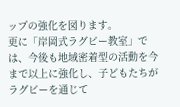ップの強化を図ります。
更に「岸岡式ラグビー教室」では、今後も地域密着型の活動を今まで以上に強化し、子どもたちがラグビーを通じて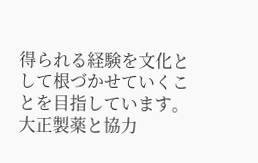得られる経験を文化として根づかせていくことを目指しています。大正製薬と協力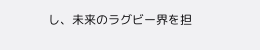し、未来のラグビー界を担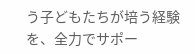う子どもたちが培う経験を、全力でサポー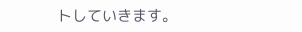トしていきます。